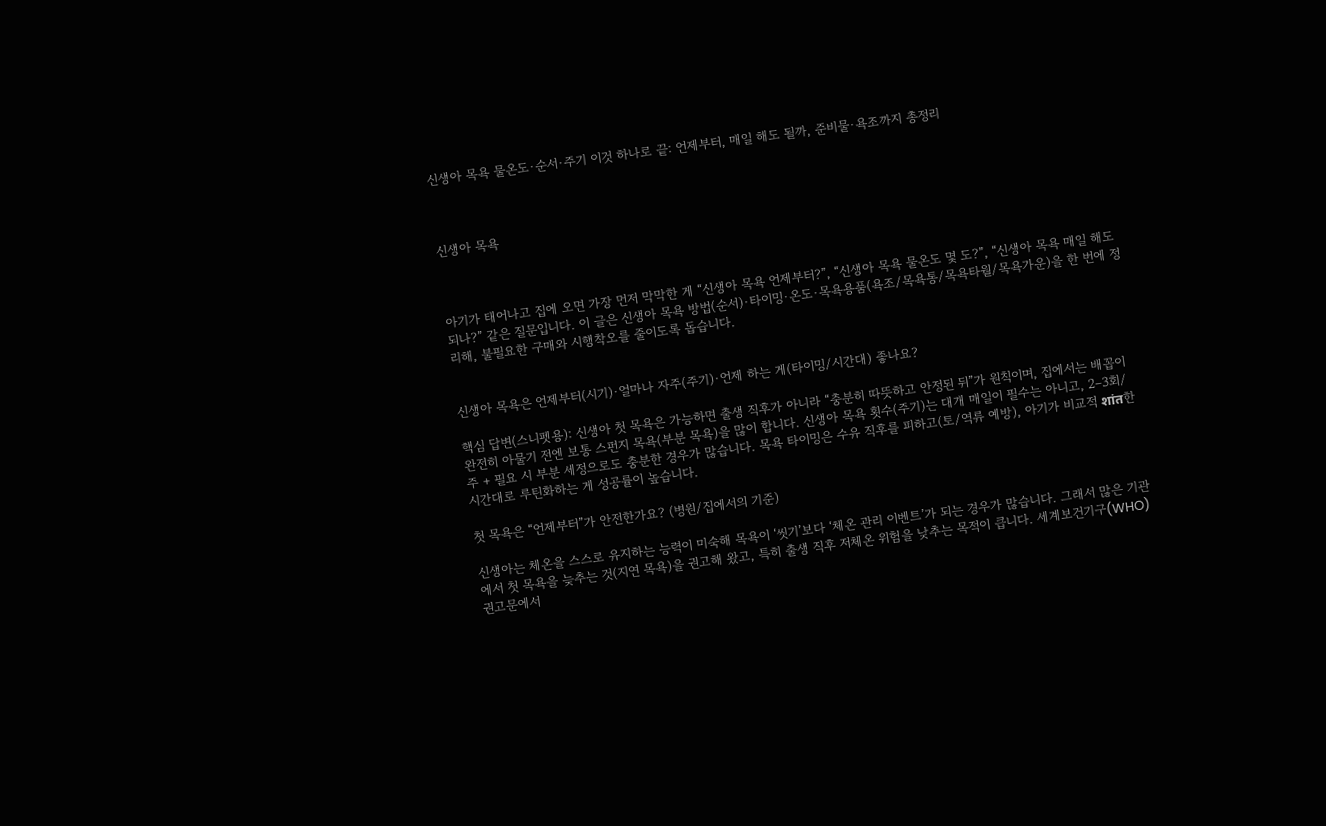신생아 목욕 물온도·순서·주기 이것 하나로 끝: 언제부터, 매일 해도 될까, 준비물·욕조까지 총정리



신생아 목욕



아기가 태어나고 집에 오면 가장 먼저 막막한 게 “신생아 목욕 언제부터?”, “신생아 목욕 물온도 몇 도?”, “신생아 목욕 매일 해도 되나?” 같은 질문입니다. 이 글은 신생아 목욕 방법(순서)·타이밍·온도·목욕용품(욕조/목욕통/목욕타월/목욕가운)을 한 번에 정리해, 불필요한 구매와 시행착오를 줄이도록 돕습니다.


신생아 목욕은 언제부터(시기)·얼마나 자주(주기)·언제 하는 게(타이밍/시간대) 좋나요?

핵심 답변(스니펫용): 신생아 첫 목욕은 가능하면 출생 직후가 아니라 “충분히 따뜻하고 안정된 뒤”가 원칙이며, 집에서는 배꼽이 완전히 아물기 전엔 보통 스펀지 목욕(부분 목욕)을 많이 합니다. 신생아 목욕 횟수(주기)는 대개 매일이 필수는 아니고, 2–3회/주 + 필요 시 부분 세정으로도 충분한 경우가 많습니다. 목욕 타이밍은 수유 직후를 피하고(토/역류 예방), 아기가 비교적 शांत한 시간대로 루틴화하는 게 성공률이 높습니다.

첫 목욕은 “언제부터”가 안전한가요? (병원/집에서의 기준)

신생아는 체온을 스스로 유지하는 능력이 미숙해 목욕이 ‘씻기’보다 ‘체온 관리 이벤트’가 되는 경우가 많습니다. 그래서 많은 기관에서 첫 목욕을 늦추는 것(지연 목욕)을 권고해 왔고, 특히 출생 직후 저체온 위험을 낮추는 목적이 큽니다. 세계보건기구(WHO) 권고문에서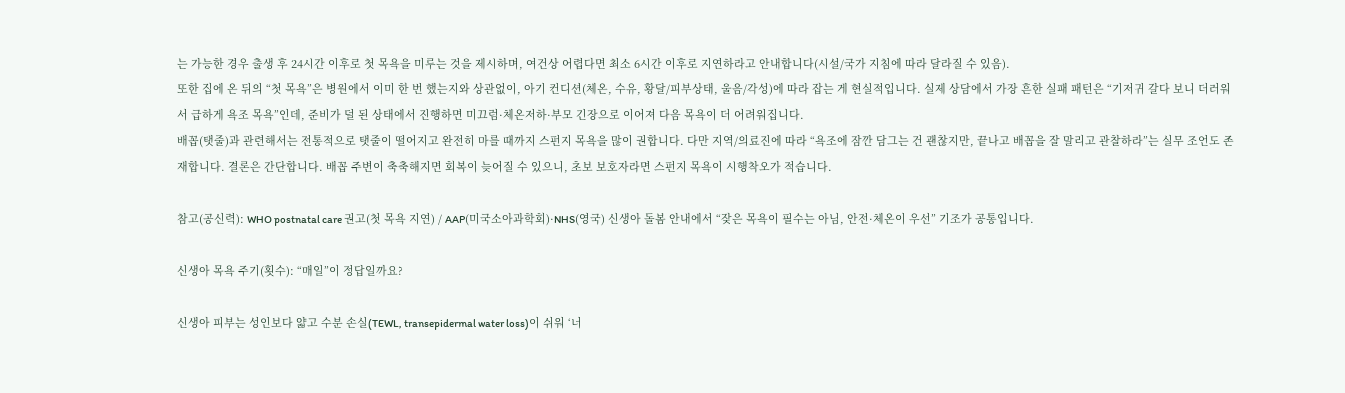는 가능한 경우 출생 후 24시간 이후로 첫 목욕을 미루는 것을 제시하며, 여건상 어렵다면 최소 6시간 이후로 지연하라고 안내합니다(시설/국가 지침에 따라 달라질 수 있음).
또한 집에 온 뒤의 “첫 목욕”은 병원에서 이미 한 번 했는지와 상관없이, 아기 컨디션(체온, 수유, 황달/피부상태, 울음/각성)에 따라 잡는 게 현실적입니다. 실제 상담에서 가장 흔한 실패 패턴은 “기저귀 갈다 보니 더러워서 급하게 욕조 목욕”인데, 준비가 덜 된 상태에서 진행하면 미끄럼·체온저하·부모 긴장으로 이어져 다음 목욕이 더 어려워집니다.
배꼽(탯줄)과 관련해서는 전통적으로 탯줄이 떨어지고 완전히 마를 때까지 스펀지 목욕을 많이 권합니다. 다만 지역/의료진에 따라 “욕조에 잠깐 담그는 건 괜찮지만, 끝나고 배꼽을 잘 말리고 관찰하라”는 실무 조언도 존재합니다. 결론은 간단합니다. 배꼽 주변이 축축해지면 회복이 늦어질 수 있으니, 초보 보호자라면 스펀지 목욕이 시행착오가 적습니다.

참고(공신력): WHO postnatal care 권고(첫 목욕 지연) / AAP(미국소아과학회)·NHS(영국) 신생아 돌봄 안내에서 “잦은 목욕이 필수는 아님, 안전·체온이 우선” 기조가 공통입니다.

신생아 목욕 주기(횟수): “매일”이 정답일까요?

신생아 피부는 성인보다 얇고 수분 손실(TEWL, transepidermal water loss)이 쉬워 ‘너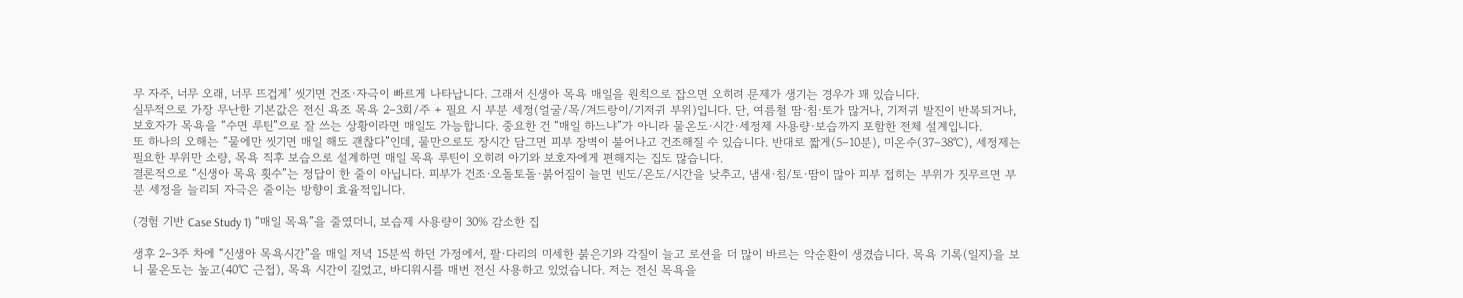무 자주, 너무 오래, 너무 뜨겁게’ 씻기면 건조·자극이 빠르게 나타납니다. 그래서 신생아 목욕 매일을 원칙으로 잡으면 오히려 문제가 생기는 경우가 꽤 있습니다.
실무적으로 가장 무난한 기본값은 전신 욕조 목욕 2–3회/주 + 필요 시 부분 세정(얼굴/목/겨드랑이/기저귀 부위)입니다. 단, 여름철 땀·침·토가 많거나, 기저귀 발진이 반복되거나, 보호자가 목욕을 “수면 루틴”으로 잘 쓰는 상황이라면 매일도 가능합니다. 중요한 건 “매일 하느냐”가 아니라 물온도·시간·세정제 사용량·보습까지 포함한 전체 설계입니다.
또 하나의 오해는 “물에만 씻기면 매일 해도 괜찮다”인데, 물만으로도 장시간 담그면 피부 장벽이 불어나고 건조해질 수 있습니다. 반대로 짧게(5–10분), 미온수(37–38℃), 세정제는 필요한 부위만 소량, 목욕 직후 보습으로 설계하면 매일 목욕 루틴이 오히려 아기와 보호자에게 편해지는 집도 많습니다.
결론적으로 “신생아 목욕 횟수”는 정답이 한 줄이 아닙니다. 피부가 건조·오돌토돌·붉어짐이 늘면 빈도/온도/시간을 낮추고, 냄새·침/토·땀이 많아 피부 접히는 부위가 짓무르면 부분 세정을 늘리되 자극은 줄이는 방향이 효율적입니다.

(경험 기반 Case Study 1) “매일 목욕”을 줄였더니, 보습제 사용량이 30% 감소한 집

생후 2–3주 차에 “신생아 목욕시간”을 매일 저녁 15분씩 하던 가정에서, 팔·다리의 미세한 붉은기와 각질이 늘고 로션을 더 많이 바르는 악순환이 생겼습니다. 목욕 기록(일지)을 보니 물온도는 높고(40℃ 근접), 목욕 시간이 길었고, 바디워시를 매번 전신 사용하고 있었습니다. 저는 전신 목욕을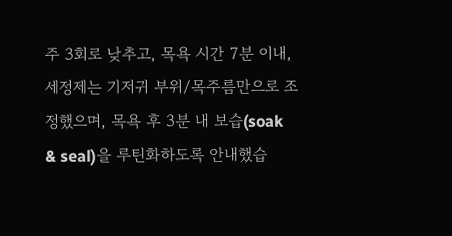주 3회로 낮추고, 목욕 시간 7분 이내, 세정제는 기저귀 부위/목주름만으로 조정했으며, 목욕 후 3분 내 보습(soak & seal)을 루틴화하도록 안내했습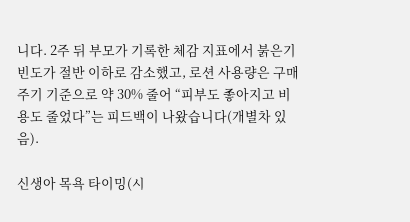니다. 2주 뒤 부모가 기록한 체감 지표에서 붉은기 빈도가 절반 이하로 감소했고, 로션 사용량은 구매 주기 기준으로 약 30% 줄어 “피부도 좋아지고 비용도 줄었다”는 피드백이 나왔습니다(개별차 있음).

신생아 목욕 타이밍(시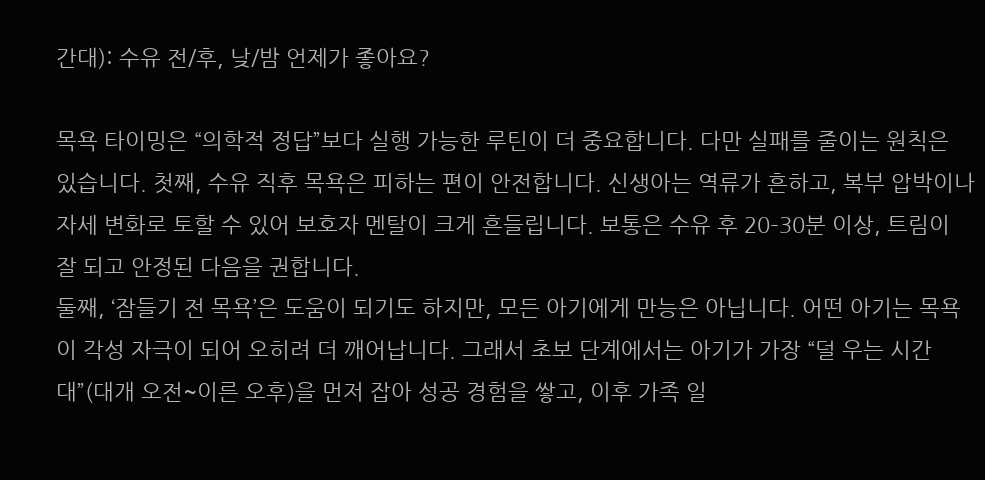간대): 수유 전/후, 낮/밤 언제가 좋아요?

목욕 타이밍은 “의학적 정답”보다 실행 가능한 루틴이 더 중요합니다. 다만 실패를 줄이는 원칙은 있습니다. 첫째, 수유 직후 목욕은 피하는 편이 안전합니다. 신생아는 역류가 흔하고, 복부 압박이나 자세 변화로 토할 수 있어 보호자 멘탈이 크게 흔들립니다. 보통은 수유 후 20–30분 이상, 트림이 잘 되고 안정된 다음을 권합니다.
둘째, ‘잠들기 전 목욕’은 도움이 되기도 하지만, 모든 아기에게 만능은 아닙니다. 어떤 아기는 목욕이 각성 자극이 되어 오히려 더 깨어납니다. 그래서 초보 단계에서는 아기가 가장 “덜 우는 시간대”(대개 오전~이른 오후)을 먼저 잡아 성공 경험을 쌓고, 이후 가족 일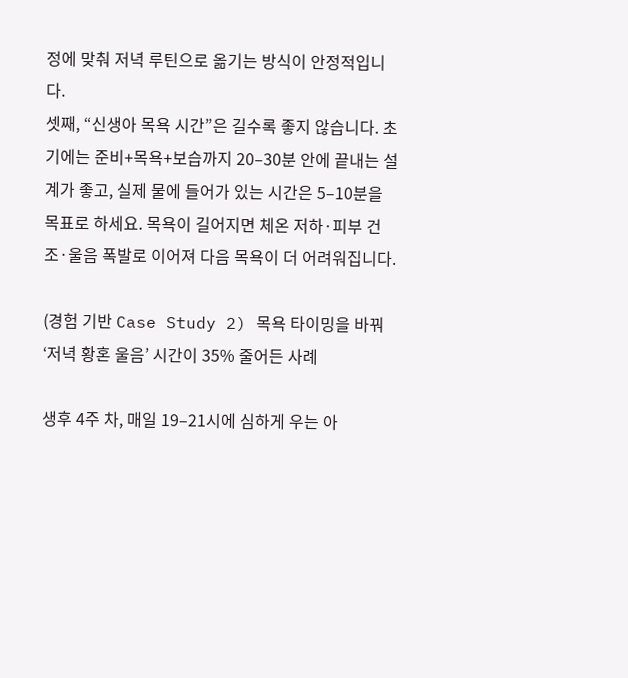정에 맞춰 저녁 루틴으로 옮기는 방식이 안정적입니다.
셋째, “신생아 목욕 시간”은 길수록 좋지 않습니다. 초기에는 준비+목욕+보습까지 20–30분 안에 끝내는 설계가 좋고, 실제 물에 들어가 있는 시간은 5–10분을 목표로 하세요. 목욕이 길어지면 체온 저하·피부 건조·울음 폭발로 이어져 다음 목욕이 더 어려워집니다.

(경험 기반 Case Study 2) 목욕 타이밍을 바꿔 ‘저녁 황혼 울음’ 시간이 35% 줄어든 사례

생후 4주 차, 매일 19–21시에 심하게 우는 아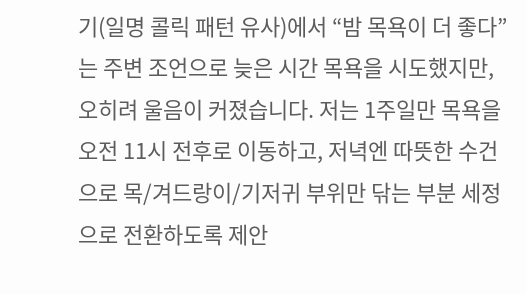기(일명 콜릭 패턴 유사)에서 “밤 목욕이 더 좋다”는 주변 조언으로 늦은 시간 목욕을 시도했지만, 오히려 울음이 커졌습니다. 저는 1주일만 목욕을 오전 11시 전후로 이동하고, 저녁엔 따뜻한 수건으로 목/겨드랑이/기저귀 부위만 닦는 부분 세정으로 전환하도록 제안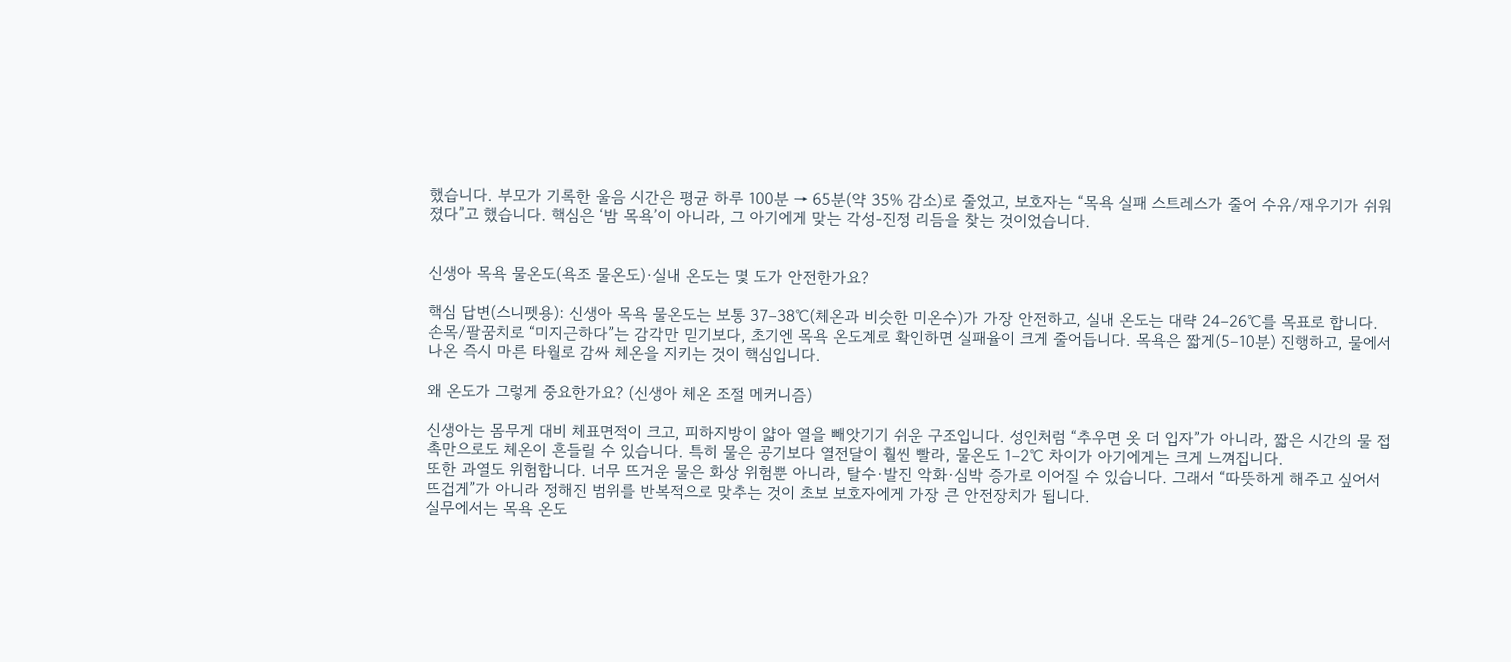했습니다. 부모가 기록한 울음 시간은 평균 하루 100분 → 65분(약 35% 감소)로 줄었고, 보호자는 “목욕 실패 스트레스가 줄어 수유/재우기가 쉬워졌다”고 했습니다. 핵심은 ‘밤 목욕’이 아니라, 그 아기에게 맞는 각성-진정 리듬을 찾는 것이었습니다.


신생아 목욕 물온도(욕조 물온도)·실내 온도는 몇 도가 안전한가요?

핵심 답변(스니펫용): 신생아 목욕 물온도는 보통 37–38℃(체온과 비슷한 미온수)가 가장 안전하고, 실내 온도는 대략 24–26℃를 목표로 합니다. 손목/팔꿈치로 “미지근하다”는 감각만 믿기보다, 초기엔 목욕 온도계로 확인하면 실패율이 크게 줄어듭니다. 목욕은 짧게(5–10분) 진행하고, 물에서 나온 즉시 마른 타월로 감싸 체온을 지키는 것이 핵심입니다.

왜 온도가 그렇게 중요한가요? (신생아 체온 조절 메커니즘)

신생아는 몸무게 대비 체표면적이 크고, 피하지방이 얇아 열을 빼앗기기 쉬운 구조입니다. 성인처럼 “추우면 옷 더 입자”가 아니라, 짧은 시간의 물 접촉만으로도 체온이 흔들릴 수 있습니다. 특히 물은 공기보다 열전달이 훨씬 빨라, 물온도 1–2℃ 차이가 아기에게는 크게 느껴집니다.
또한 과열도 위험합니다. 너무 뜨거운 물은 화상 위험뿐 아니라, 탈수·발진 악화·심박 증가로 이어질 수 있습니다. 그래서 “따뜻하게 해주고 싶어서 뜨겁게”가 아니라 정해진 범위를 반복적으로 맞추는 것이 초보 보호자에게 가장 큰 안전장치가 됩니다.
실무에서는 목욕 온도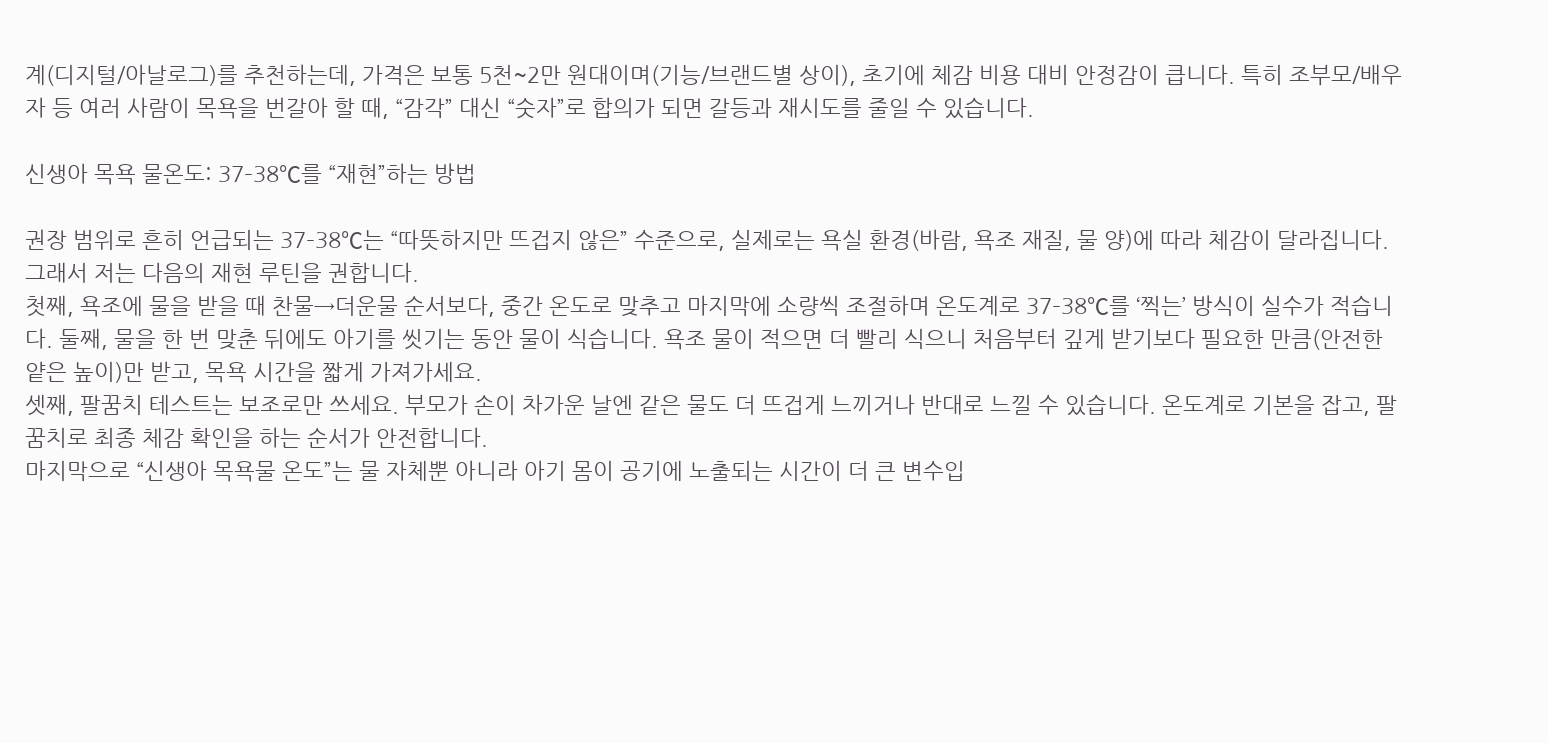계(디지털/아날로그)를 추천하는데, 가격은 보통 5천~2만 원대이며(기능/브랜드별 상이), 초기에 체감 비용 대비 안정감이 큽니다. 특히 조부모/배우자 등 여러 사람이 목욕을 번갈아 할 때, “감각” 대신 “숫자”로 합의가 되면 갈등과 재시도를 줄일 수 있습니다.

신생아 목욕 물온도: 37–38℃를 “재현”하는 방법

권장 범위로 흔히 언급되는 37–38℃는 “따뜻하지만 뜨겁지 않은” 수준으로, 실제로는 욕실 환경(바람, 욕조 재질, 물 양)에 따라 체감이 달라집니다. 그래서 저는 다음의 재현 루틴을 권합니다.
첫째, 욕조에 물을 받을 때 찬물→더운물 순서보다, 중간 온도로 맞추고 마지막에 소량씩 조절하며 온도계로 37–38℃를 ‘찍는’ 방식이 실수가 적습니다. 둘째, 물을 한 번 맞춘 뒤에도 아기를 씻기는 동안 물이 식습니다. 욕조 물이 적으면 더 빨리 식으니 처음부터 깊게 받기보다 필요한 만큼(안전한 얕은 높이)만 받고, 목욕 시간을 짧게 가져가세요.
셋째, 팔꿈치 테스트는 보조로만 쓰세요. 부모가 손이 차가운 날엔 같은 물도 더 뜨겁게 느끼거나 반대로 느낄 수 있습니다. 온도계로 기본을 잡고, 팔꿈치로 최종 체감 확인을 하는 순서가 안전합니다.
마지막으로 “신생아 목욕물 온도”는 물 자체뿐 아니라 아기 몸이 공기에 노출되는 시간이 더 큰 변수입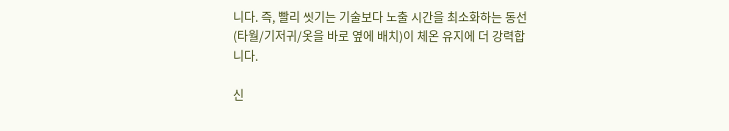니다. 즉, 빨리 씻기는 기술보다 노출 시간을 최소화하는 동선(타월/기저귀/옷을 바로 옆에 배치)이 체온 유지에 더 강력합니다.

신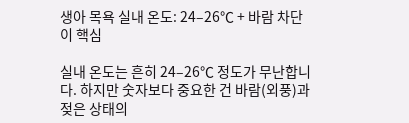생아 목욕 실내 온도: 24–26℃ + 바람 차단이 핵심

실내 온도는 흔히 24–26℃ 정도가 무난합니다. 하지만 숫자보다 중요한 건 바람(외풍)과 젖은 상태의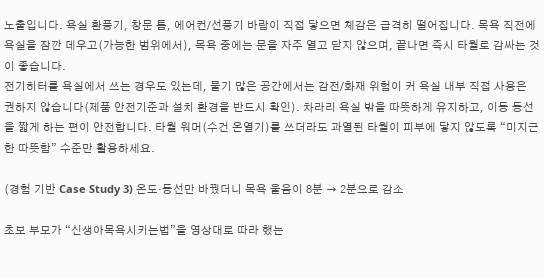노출입니다. 욕실 환풍기, 창문 틈, 에어컨/선풍기 바람이 직접 닿으면 체감은 급격히 떨어집니다. 목욕 직전에 욕실을 잠깐 데우고(가능한 범위에서), 목욕 중에는 문을 자주 열고 닫지 않으며, 끝나면 즉시 타월로 감싸는 것이 좋습니다.
전기히터를 욕실에서 쓰는 경우도 있는데, 물기 많은 공간에서는 감전/화재 위험이 커 욕실 내부 직접 사용은 권하지 않습니다(제품 안전기준과 설치 환경을 반드시 확인). 차라리 욕실 밖을 따뜻하게 유지하고, 이동 동선을 짧게 하는 편이 안전합니다. 타월 워머(수건 온열기)를 쓰더라도 과열된 타월이 피부에 닿지 않도록 “미지근한 따뜻함” 수준만 활용하세요.

(경험 기반 Case Study 3) 온도·동선만 바꿨더니 목욕 울음이 8분 → 2분으로 감소

초보 부모가 “신생아목욕시키는법”을 영상대로 따라 했는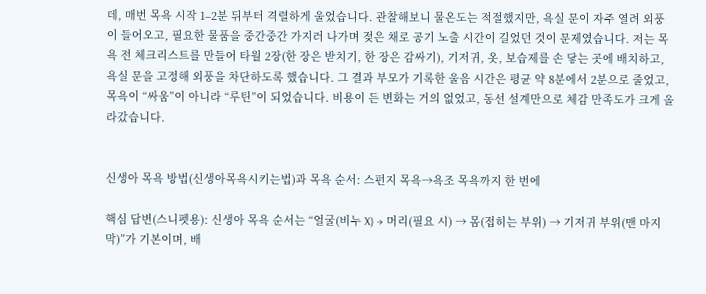데, 매번 목욕 시작 1–2분 뒤부터 격렬하게 울었습니다. 관찰해보니 물온도는 적절했지만, 욕실 문이 자주 열려 외풍이 들어오고, 필요한 물품을 중간중간 가지러 나가며 젖은 채로 공기 노출 시간이 길었던 것이 문제였습니다. 저는 목욕 전 체크리스트를 만들어 타월 2장(한 장은 받치기, 한 장은 감싸기), 기저귀, 옷, 보습제를 손 닿는 곳에 배치하고, 욕실 문을 고정해 외풍을 차단하도록 했습니다. 그 결과 부모가 기록한 울음 시간은 평균 약 8분에서 2분으로 줄었고, 목욕이 “싸움”이 아니라 “루틴”이 되었습니다. 비용이 든 변화는 거의 없었고, 동선 설계만으로 체감 만족도가 크게 올라갔습니다.


신생아 목욕 방법(신생아목욕시키는법)과 목욕 순서: 스펀지 목욕→욕조 목욕까지 한 번에

핵심 답변(스니펫용): 신생아 목욕 순서는 “얼굴(비누 X) → 머리(필요 시) → 몸(접히는 부위) → 기저귀 부위(맨 마지막)”가 기본이며, 배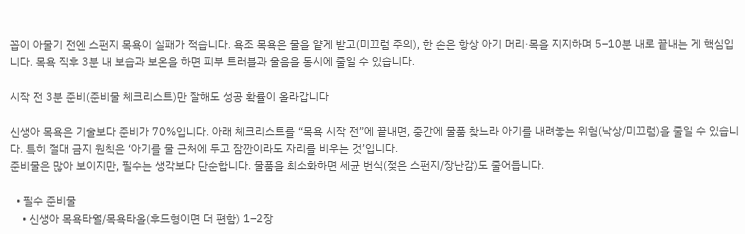꼽이 아물기 전엔 스펀지 목욕이 실패가 적습니다. 욕조 목욕은 물을 얕게 받고(미끄럼 주의), 한 손은 항상 아기 머리·목을 지지하며 5–10분 내로 끝내는 게 핵심입니다. 목욕 직후 3분 내 보습과 보온을 하면 피부 트러블과 울음을 동시에 줄일 수 있습니다.

시작 전 3분 준비(준비물 체크리스트)만 잘해도 성공 확률이 올라갑니다

신생아 목욕은 기술보다 준비가 70%입니다. 아래 체크리스트를 “목욕 시작 전”에 끝내면, 중간에 물품 찾느라 아기를 내려놓는 위험(낙상/미끄럼)을 줄일 수 있습니다. 특히 절대 금지 원칙은 ‘아기를 물 근처에 두고 잠깐이라도 자리를 비우는 것’입니다.
준비물은 많아 보이지만, 필수는 생각보다 단순합니다. 물품을 최소화하면 세균 번식(젖은 스펀지/장난감)도 줄어듭니다.

  • 필수 준비물
    • 신생아 목욕타월/목욕타올(후드형이면 더 편함) 1–2장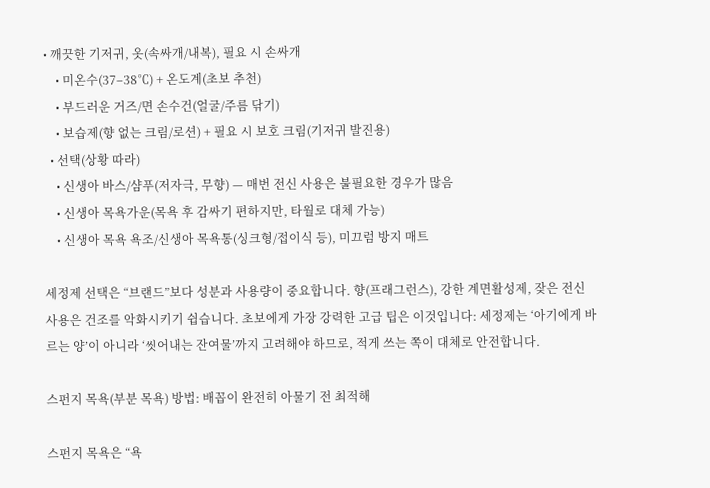• 깨끗한 기저귀, 옷(속싸개/내복), 필요 시 손싸개
    • 미온수(37–38℃) + 온도계(초보 추천)
    • 부드러운 거즈/면 손수건(얼굴/주름 닦기)
    • 보습제(향 없는 크림/로션) + 필요 시 보호 크림(기저귀 발진용)
  • 선택(상황 따라)
    • 신생아 바스/샴푸(저자극, 무향) — 매번 전신 사용은 불필요한 경우가 많음
    • 신생아 목욕가운(목욕 후 감싸기 편하지만, 타월로 대체 가능)
    • 신생아 목욕 욕조/신생아 목욕통(싱크형/접이식 등), 미끄럼 방지 매트

세정제 선택은 “브랜드”보다 성분과 사용량이 중요합니다. 향(프래그런스), 강한 계면활성제, 잦은 전신 사용은 건조를 악화시키기 쉽습니다. 초보에게 가장 강력한 고급 팁은 이것입니다: 세정제는 ‘아기에게 바르는 양’이 아니라 ‘씻어내는 잔여물’까지 고려해야 하므로, 적게 쓰는 쪽이 대체로 안전합니다.

스펀지 목욕(부분 목욕) 방법: 배꼽이 완전히 아물기 전 최적해

스펀지 목욕은 “욕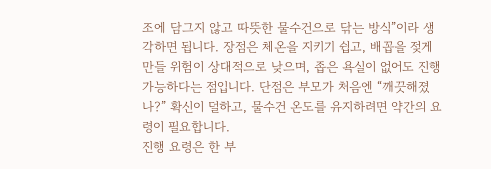조에 담그지 않고 따뜻한 물수건으로 닦는 방식”이라 생각하면 됩니다. 장점은 체온을 지키기 쉽고, 배꼽을 젖게 만들 위험이 상대적으로 낮으며, 좁은 욕실이 없어도 진행 가능하다는 점입니다. 단점은 부모가 처음엔 “깨끗해졌나?” 확신이 덜하고, 물수건 온도를 유지하려면 약간의 요령이 필요합니다.
진행 요령은 한 부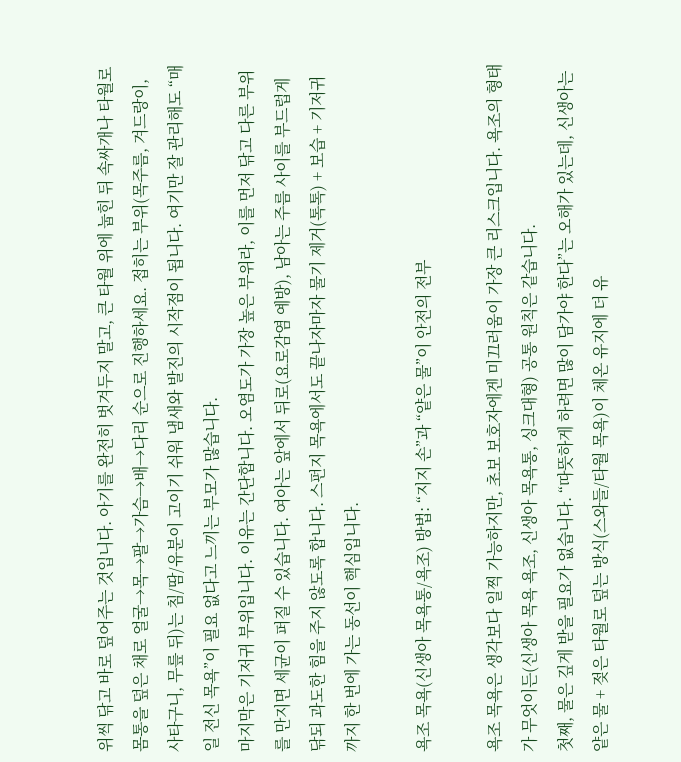위씩 닦고 바로 덮어주는 것입니다. 아기를 완전히 벗겨두지 말고, 큰 타월 위에 눕힌 뒤 속싸개나 타월로 몸통을 덮은 채로 얼굴→목→팔→가슴→배→다리 순으로 진행하세요. 접히는 부위(목주름, 겨드랑이, 사타구니, 무릎 뒤)는 침/땀/유분이 고이기 쉬워 냄새와 발진의 시작점이 됩니다. 여기만 잘 관리해도 “매일 전신 목욕”이 필요 없다고 느끼는 부모가 많습니다.
마지막은 기저귀 부위입니다. 이유는 간단합니다. 오염도가 가장 높은 부위라, 이를 먼저 닦고 다른 부위를 만지면 세균이 퍼질 수 있습니다. 여아는 앞에서 뒤로(요로감염 예방), 남아는 주름 사이를 부드럽게 닦되 과도한 힘을 주지 않도록 합니다. 스펀지 목욕에서도 끝나자마자 물기 제거(톡톡) + 보습 + 기저귀까지 한 번에 가는 동선이 핵심입니다.

욕조 목욕(신생아 목욕통/욕조) 방법: “지지 손”과 “얕은 물”이 안전의 전부

욕조 목욕은 생각보다 일찍 가능하지만, 초보 보호자에겐 미끄러움이 가장 큰 리스크입니다. 욕조의 형태가 무엇이든(신생아 목욕 욕조, 신생아 목욕통, 싱크대형) 공통 원칙은 같습니다.
첫째, 물은 깊게 받을 필요가 없습니다. “따뜻하게 하려면 많이 담가야 한다”는 오해가 있는데, 신생아는 얕은 물 + 젖은 타월로 덮는 방식(스와들/타월 목욕)이 체온 유지에 더 유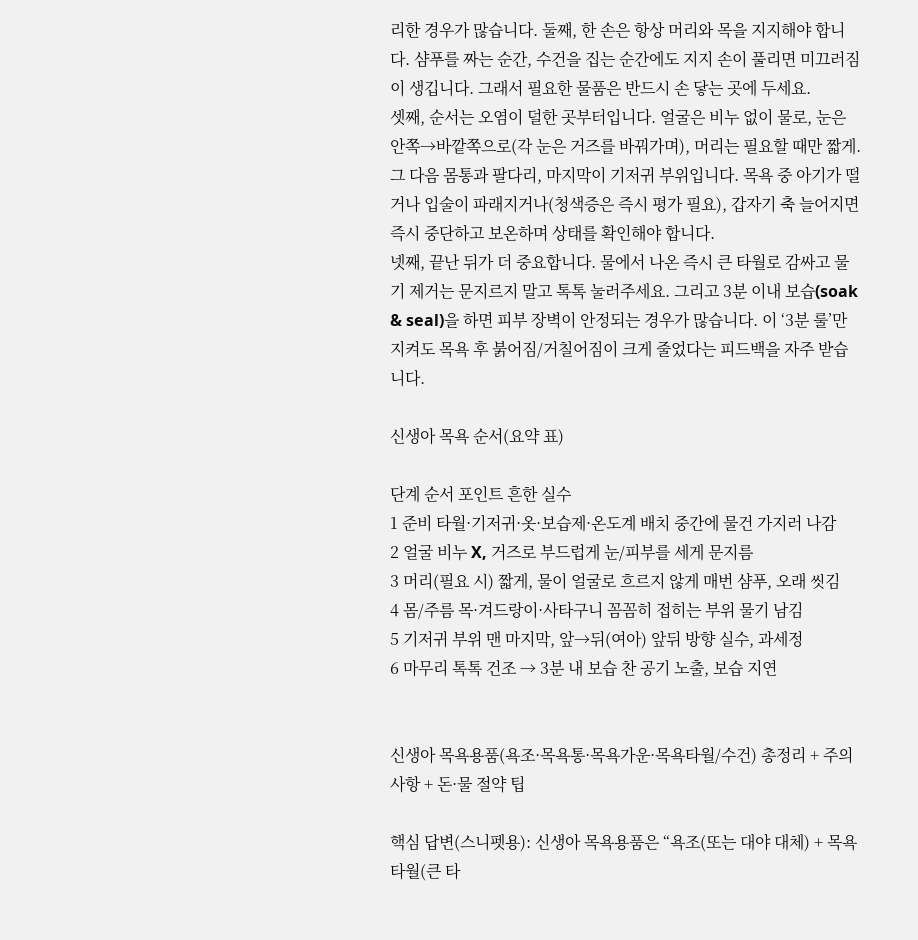리한 경우가 많습니다. 둘째, 한 손은 항상 머리와 목을 지지해야 합니다. 샴푸를 짜는 순간, 수건을 집는 순간에도 지지 손이 풀리면 미끄러짐이 생깁니다. 그래서 필요한 물품은 반드시 손 닿는 곳에 두세요.
셋째, 순서는 오염이 덜한 곳부터입니다. 얼굴은 비누 없이 물로, 눈은 안쪽→바깥쪽으로(각 눈은 거즈를 바꿔가며), 머리는 필요할 때만 짧게. 그 다음 몸통과 팔다리, 마지막이 기저귀 부위입니다. 목욕 중 아기가 떨거나 입술이 파래지거나(청색증은 즉시 평가 필요), 갑자기 축 늘어지면 즉시 중단하고 보온하며 상태를 확인해야 합니다.
넷째, 끝난 뒤가 더 중요합니다. 물에서 나온 즉시 큰 타월로 감싸고 물기 제거는 문지르지 말고 톡톡 눌러주세요. 그리고 3분 이내 보습(soak & seal)을 하면 피부 장벽이 안정되는 경우가 많습니다. 이 ‘3분 룰’만 지켜도 목욕 후 붉어짐/거칠어짐이 크게 줄었다는 피드백을 자주 받습니다.

신생아 목욕 순서(요약 표)

단계 순서 포인트 흔한 실수
1 준비 타월·기저귀·옷·보습제·온도계 배치 중간에 물건 가지러 나감
2 얼굴 비누 X, 거즈로 부드럽게 눈/피부를 세게 문지름
3 머리(필요 시) 짧게, 물이 얼굴로 흐르지 않게 매번 샴푸, 오래 씻김
4 몸/주름 목·겨드랑이·사타구니 꼼꼼히 접히는 부위 물기 남김
5 기저귀 부위 맨 마지막, 앞→뒤(여아) 앞뒤 방향 실수, 과세정
6 마무리 톡톡 건조 → 3분 내 보습 찬 공기 노출, 보습 지연


신생아 목욕용품(욕조·목욕통·목욕가운·목욕타월/수건) 총정리 + 주의 사항 + 돈·물 절약 팁

핵심 답변(스니펫용): 신생아 목욕용품은 “욕조(또는 대야 대체) + 목욕타월(큰 타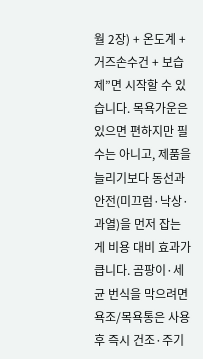월 2장) + 온도계 + 거즈손수건 + 보습제”면 시작할 수 있습니다. 목욕가운은 있으면 편하지만 필수는 아니고, 제품을 늘리기보다 동선과 안전(미끄럼·낙상·과열)을 먼저 잡는 게 비용 대비 효과가 큽니다. 곰팡이·세균 번식을 막으려면 욕조/목욕통은 사용 후 즉시 건조·주기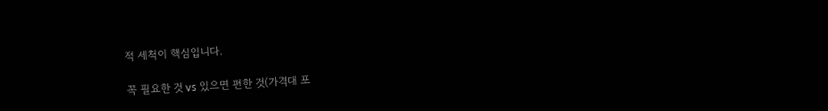적 세척이 핵심입니다.

꼭 필요한 것 vs 있으면 편한 것(가격대 포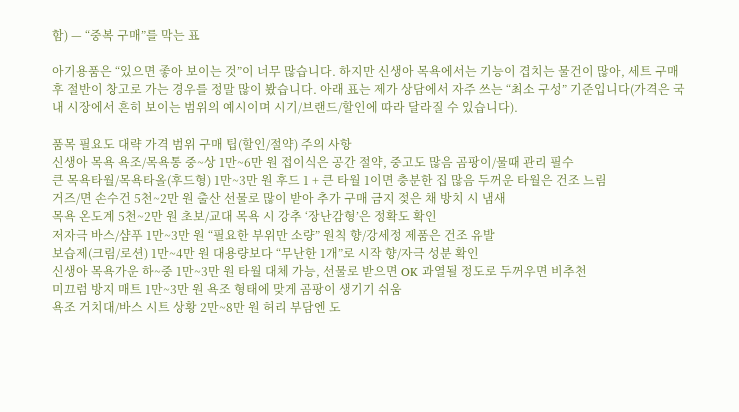함) — “중복 구매”를 막는 표

아기용품은 “있으면 좋아 보이는 것”이 너무 많습니다. 하지만 신생아 목욕에서는 기능이 겹치는 물건이 많아, 세트 구매 후 절반이 창고로 가는 경우를 정말 많이 봤습니다. 아래 표는 제가 상담에서 자주 쓰는 “최소 구성” 기준입니다(가격은 국내 시장에서 흔히 보이는 범위의 예시이며 시기/브랜드/할인에 따라 달라질 수 있습니다).

품목 필요도 대략 가격 범위 구매 팁(할인/절약) 주의 사항
신생아 목욕 욕조/목욕통 중~상 1만~6만 원 접이식은 공간 절약, 중고도 많음 곰팡이/물때 관리 필수
큰 목욕타월/목욕타올(후드형) 1만~3만 원 후드 1 + 큰 타월 1이면 충분한 집 많음 두꺼운 타월은 건조 느림
거즈/면 손수건 5천~2만 원 출산 선물로 많이 받아 추가 구매 금지 젖은 채 방치 시 냄새
목욕 온도계 5천~2만 원 초보/교대 목욕 시 강추 ‘장난감형’은 정확도 확인
저자극 바스/샴푸 1만~3만 원 “필요한 부위만 소량” 원칙 향/강세정 제품은 건조 유발
보습제(크림/로션) 1만~4만 원 대용량보다 “무난한 1개”로 시작 향/자극 성분 확인
신생아 목욕가운 하~중 1만~3만 원 타월 대체 가능, 선물로 받으면 OK 과열될 정도로 두꺼우면 비추천
미끄럼 방지 매트 1만~3만 원 욕조 형태에 맞게 곰팡이 생기기 쉬움
욕조 거치대/바스 시트 상황 2만~8만 원 허리 부담엔 도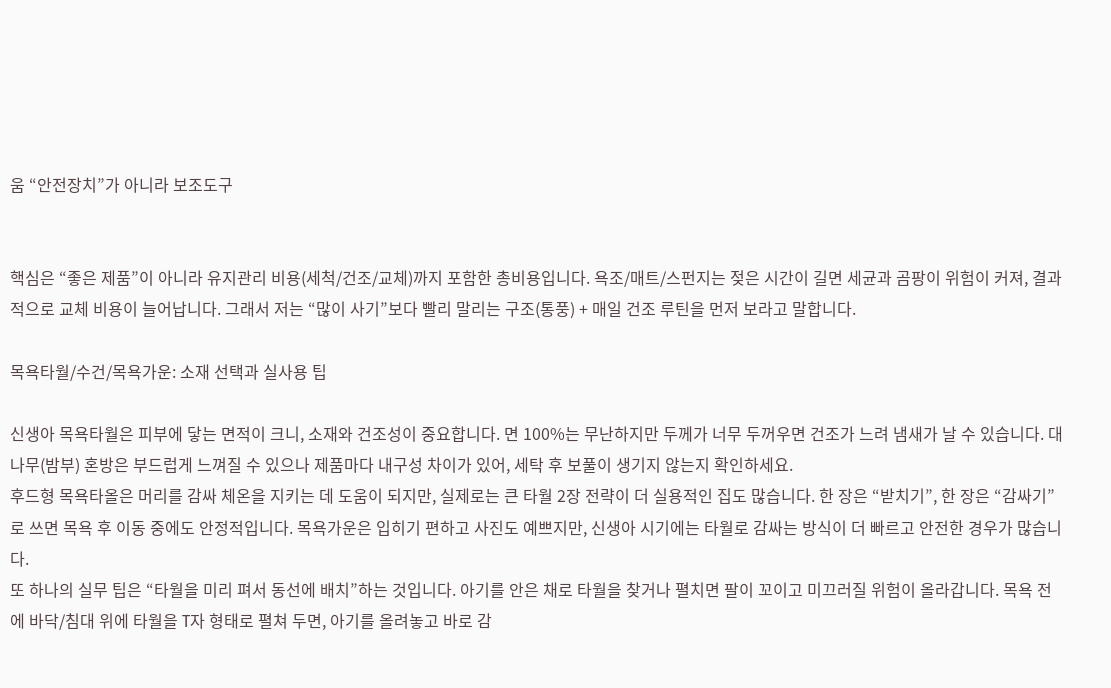움 “안전장치”가 아니라 보조도구


핵심은 “좋은 제품”이 아니라 유지관리 비용(세척/건조/교체)까지 포함한 총비용입니다. 욕조/매트/스펀지는 젖은 시간이 길면 세균과 곰팡이 위험이 커져, 결과적으로 교체 비용이 늘어납니다. 그래서 저는 “많이 사기”보다 빨리 말리는 구조(통풍) + 매일 건조 루틴을 먼저 보라고 말합니다.

목욕타월/수건/목욕가운: 소재 선택과 실사용 팁

신생아 목욕타월은 피부에 닿는 면적이 크니, 소재와 건조성이 중요합니다. 면 100%는 무난하지만 두께가 너무 두꺼우면 건조가 느려 냄새가 날 수 있습니다. 대나무(밤부) 혼방은 부드럽게 느껴질 수 있으나 제품마다 내구성 차이가 있어, 세탁 후 보풀이 생기지 않는지 확인하세요.
후드형 목욕타올은 머리를 감싸 체온을 지키는 데 도움이 되지만, 실제로는 큰 타월 2장 전략이 더 실용적인 집도 많습니다. 한 장은 “받치기”, 한 장은 “감싸기”로 쓰면 목욕 후 이동 중에도 안정적입니다. 목욕가운은 입히기 편하고 사진도 예쁘지만, 신생아 시기에는 타월로 감싸는 방식이 더 빠르고 안전한 경우가 많습니다.
또 하나의 실무 팁은 “타월을 미리 펴서 동선에 배치”하는 것입니다. 아기를 안은 채로 타월을 찾거나 펼치면 팔이 꼬이고 미끄러질 위험이 올라갑니다. 목욕 전에 바닥/침대 위에 타월을 T자 형태로 펼쳐 두면, 아기를 올려놓고 바로 감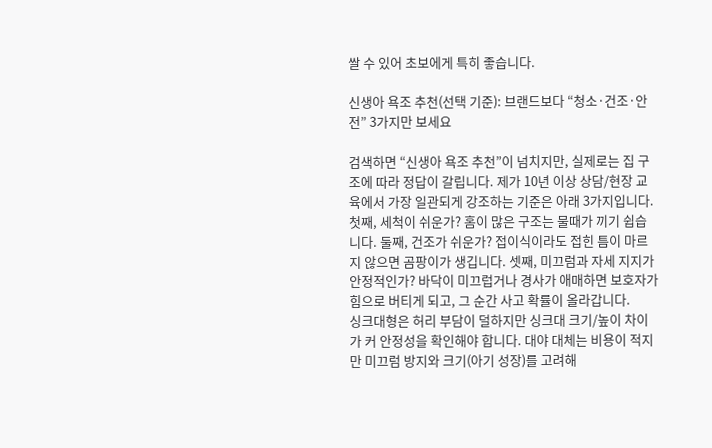쌀 수 있어 초보에게 특히 좋습니다.

신생아 욕조 추천(선택 기준): 브랜드보다 “청소·건조·안전” 3가지만 보세요

검색하면 “신생아 욕조 추천”이 넘치지만, 실제로는 집 구조에 따라 정답이 갈립니다. 제가 10년 이상 상담/현장 교육에서 가장 일관되게 강조하는 기준은 아래 3가지입니다.
첫째, 세척이 쉬운가? 홈이 많은 구조는 물때가 끼기 쉽습니다. 둘째, 건조가 쉬운가? 접이식이라도 접힌 틈이 마르지 않으면 곰팡이가 생깁니다. 셋째, 미끄럼과 자세 지지가 안정적인가? 바닥이 미끄럽거나 경사가 애매하면 보호자가 힘으로 버티게 되고, 그 순간 사고 확률이 올라갑니다.
싱크대형은 허리 부담이 덜하지만 싱크대 크기/높이 차이가 커 안정성을 확인해야 합니다. 대야 대체는 비용이 적지만 미끄럼 방지와 크기(아기 성장)를 고려해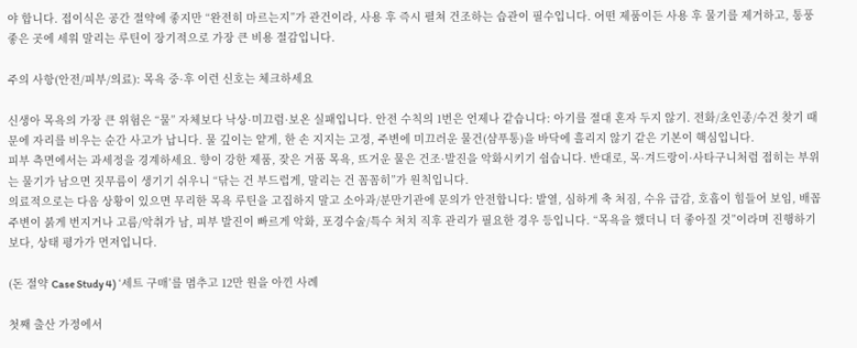야 합니다. 접이식은 공간 절약에 좋지만 “완전히 마르는지”가 관건이라, 사용 후 즉시 펼쳐 건조하는 습관이 필수입니다. 어떤 제품이든 사용 후 물기를 제거하고, 통풍 좋은 곳에 세워 말리는 루틴이 장기적으로 가장 큰 비용 절감입니다.

주의 사항(안전/피부/의료): 목욕 중·후 이런 신호는 체크하세요

신생아 목욕의 가장 큰 위험은 “물” 자체보다 낙상·미끄럼·보온 실패입니다. 안전 수칙의 1번은 언제나 같습니다: 아기를 절대 혼자 두지 않기. 전화/초인종/수건 찾기 때문에 자리를 비우는 순간 사고가 납니다. 물 깊이는 얕게, 한 손 지지는 고정, 주변에 미끄러운 물건(샴푸통)을 바닥에 흘리지 않기 같은 기본이 핵심입니다.
피부 측면에서는 과세정을 경계하세요. 향이 강한 제품, 잦은 거품 목욕, 뜨거운 물은 건조·발진을 악화시키기 쉽습니다. 반대로, 목·겨드랑이·사타구니처럼 접히는 부위는 물기가 남으면 짓무름이 생기기 쉬우니 “닦는 건 부드럽게, 말리는 건 꼼꼼히”가 원칙입니다.
의료적으로는 다음 상황이 있으면 무리한 목욕 루틴을 고집하지 말고 소아과/분만기관에 문의가 안전합니다: 발열, 심하게 축 처짐, 수유 급감, 호흡이 힘들어 보임, 배꼽 주변이 붉게 번지거나 고름/악취가 남, 피부 발진이 빠르게 악화, 포경수술/특수 처치 직후 관리가 필요한 경우 등입니다. “목욕을 했더니 더 좋아질 것”이라며 진행하기보다, 상태 평가가 먼저입니다.

(돈 절약 Case Study 4) ‘세트 구매’를 멈추고 12만 원을 아낀 사례

첫째 출산 가정에서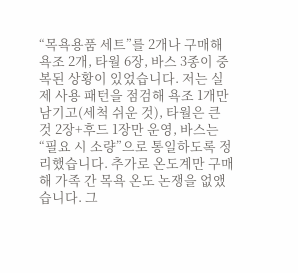“목욕용품 세트”를 2개나 구매해 욕조 2개, 타월 6장, 바스 3종이 중복된 상황이 있었습니다. 저는 실제 사용 패턴을 점검해 욕조 1개만 남기고(세척 쉬운 것), 타월은 큰 것 2장+후드 1장만 운영, 바스는 “필요 시 소량”으로 통일하도록 정리했습니다. 추가로 온도계만 구매해 가족 간 목욕 온도 논쟁을 없앴습니다. 그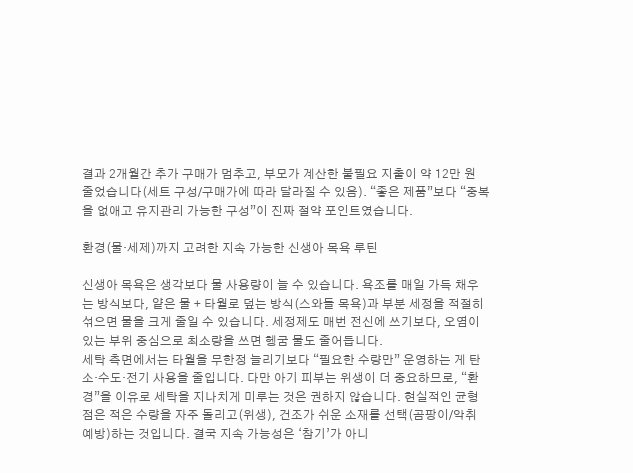결과 2개월간 추가 구매가 멈추고, 부모가 계산한 불필요 지출이 약 12만 원 줄었습니다(세트 구성/구매가에 따라 달라질 수 있음). “좋은 제품”보다 “중복을 없애고 유지관리 가능한 구성”이 진짜 절약 포인트였습니다.

환경(물·세제)까지 고려한 지속 가능한 신생아 목욕 루틴

신생아 목욕은 생각보다 물 사용량이 늘 수 있습니다. 욕조를 매일 가득 채우는 방식보다, 얕은 물 + 타월로 덮는 방식(스와들 목욕)과 부분 세정을 적절히 섞으면 물을 크게 줄일 수 있습니다. 세정제도 매번 전신에 쓰기보다, 오염이 있는 부위 중심으로 최소량을 쓰면 헹굼 물도 줄어듭니다.
세탁 측면에서는 타월을 무한정 늘리기보다 “필요한 수량만” 운영하는 게 탄소·수도·전기 사용을 줄입니다. 다만 아기 피부는 위생이 더 중요하므로, “환경”을 이유로 세탁을 지나치게 미루는 것은 권하지 않습니다. 현실적인 균형점은 적은 수량을 자주 돌리고(위생), 건조가 쉬운 소재를 선택(곰팡이/악취 예방)하는 것입니다. 결국 지속 가능성은 ‘참기’가 아니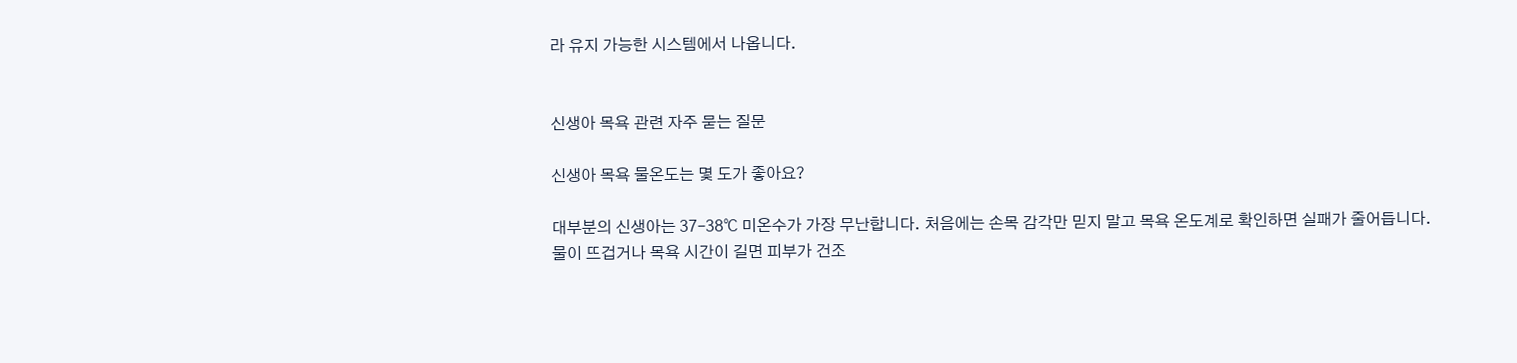라 유지 가능한 시스템에서 나옵니다.


신생아 목욕 관련 자주 묻는 질문

신생아 목욕 물온도는 몇 도가 좋아요?

대부분의 신생아는 37–38℃ 미온수가 가장 무난합니다. 처음에는 손목 감각만 믿지 말고 목욕 온도계로 확인하면 실패가 줄어듭니다. 물이 뜨겁거나 목욕 시간이 길면 피부가 건조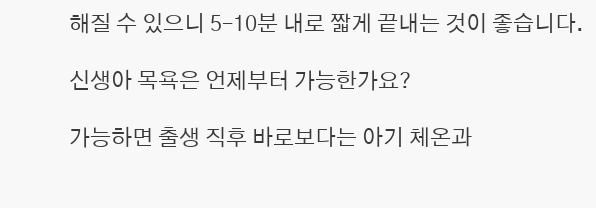해질 수 있으니 5–10분 내로 짧게 끝내는 것이 좋습니다.

신생아 목욕은 언제부터 가능한가요?

가능하면 출생 직후 바로보다는 아기 체온과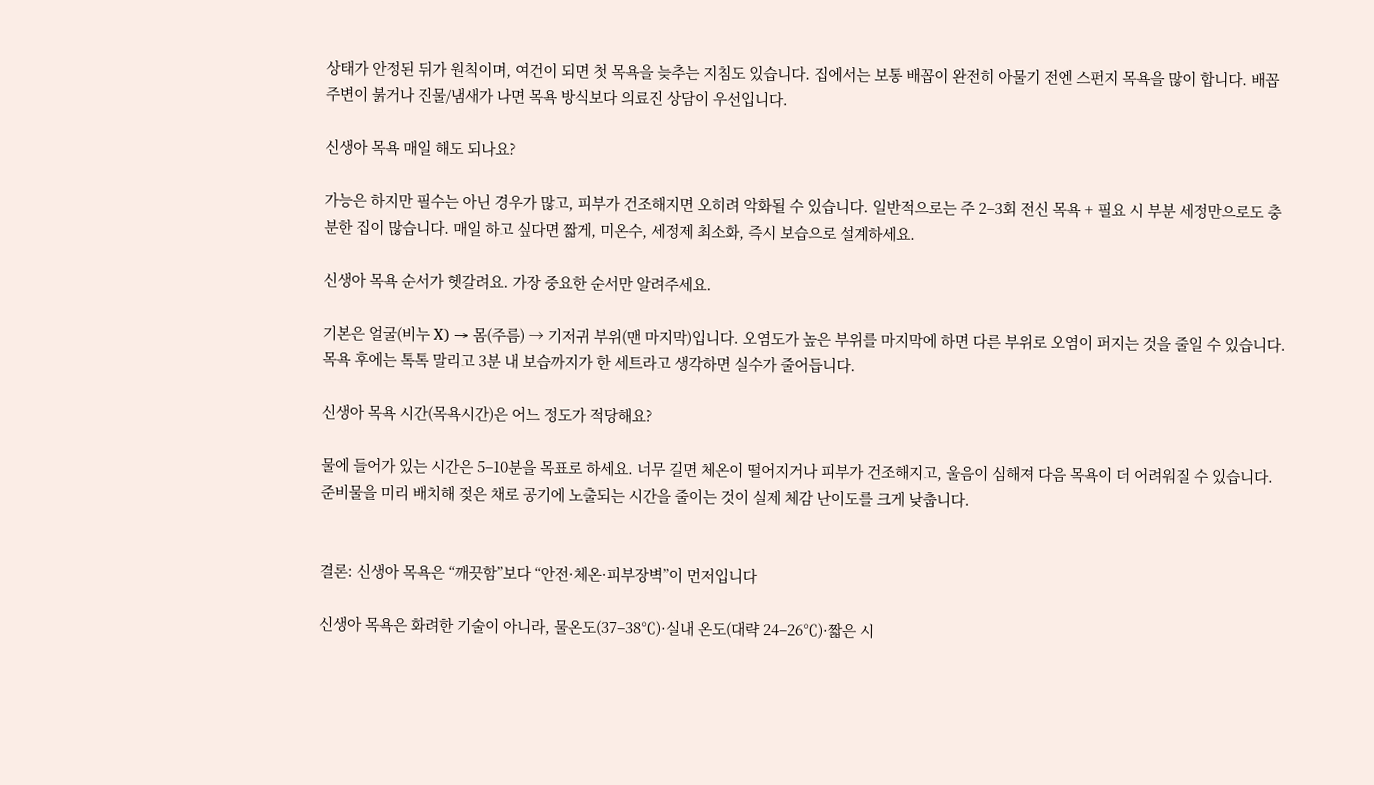상태가 안정된 뒤가 원칙이며, 여건이 되면 첫 목욕을 늦추는 지침도 있습니다. 집에서는 보통 배꼽이 완전히 아물기 전엔 스펀지 목욕을 많이 합니다. 배꼽 주변이 붉거나 진물/냄새가 나면 목욕 방식보다 의료진 상담이 우선입니다.

신생아 목욕 매일 해도 되나요?

가능은 하지만 필수는 아닌 경우가 많고, 피부가 건조해지면 오히려 악화될 수 있습니다. 일반적으로는 주 2–3회 전신 목욕 + 필요 시 부분 세정만으로도 충분한 집이 많습니다. 매일 하고 싶다면 짧게, 미온수, 세정제 최소화, 즉시 보습으로 설계하세요.

신생아 목욕 순서가 헷갈려요. 가장 중요한 순서만 알려주세요.

기본은 얼굴(비누 X) → 몸(주름) → 기저귀 부위(맨 마지막)입니다. 오염도가 높은 부위를 마지막에 하면 다른 부위로 오염이 퍼지는 것을 줄일 수 있습니다. 목욕 후에는 톡톡 말리고 3분 내 보습까지가 한 세트라고 생각하면 실수가 줄어듭니다.

신생아 목욕 시간(목욕시간)은 어느 정도가 적당해요?

물에 들어가 있는 시간은 5–10분을 목표로 하세요. 너무 길면 체온이 떨어지거나 피부가 건조해지고, 울음이 심해져 다음 목욕이 더 어려워질 수 있습니다. 준비물을 미리 배치해 젖은 채로 공기에 노출되는 시간을 줄이는 것이 실제 체감 난이도를 크게 낮춥니다.


결론: 신생아 목욕은 “깨끗함”보다 “안전·체온·피부장벽”이 먼저입니다

신생아 목욕은 화려한 기술이 아니라, 물온도(37–38℃)·실내 온도(대략 24–26℃)·짧은 시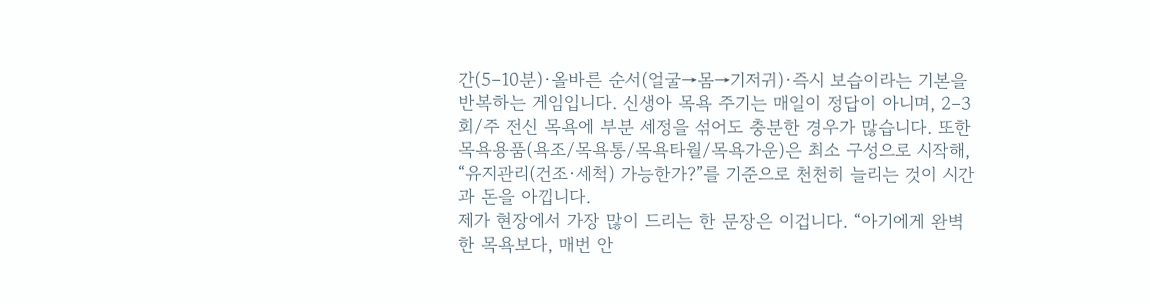간(5–10분)·올바른 순서(얼굴→몸→기저귀)·즉시 보습이라는 기본을 반복하는 게임입니다. 신생아 목욕 주기는 매일이 정답이 아니며, 2–3회/주 전신 목욕에 부분 세정을 섞어도 충분한 경우가 많습니다. 또한 목욕용품(욕조/목욕통/목욕타월/목욕가운)은 최소 구성으로 시작해, “유지관리(건조·세척) 가능한가?”를 기준으로 천천히 늘리는 것이 시간과 돈을 아낍니다.
제가 현장에서 가장 많이 드리는 한 문장은 이겁니다. “아기에게 완벽한 목욕보다, 매번 안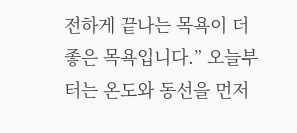전하게 끝나는 목욕이 더 좋은 목욕입니다.” 오늘부터는 온도와 동선을 먼저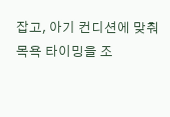잡고, 아기 컨디션에 맞춰 목욕 타이밍을 조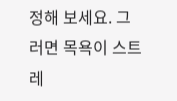정해 보세요. 그러면 목욕이 스트레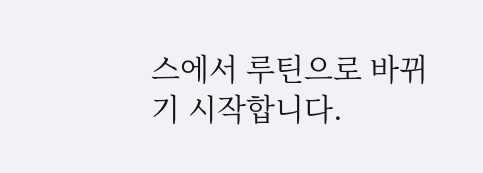스에서 루틴으로 바뀌기 시작합니다.